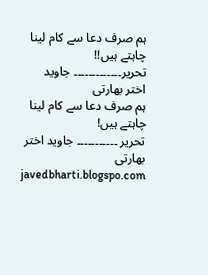ہم صرف دعا سے کام لینا چاہتے ہیں!! تحریر۔۔۔۔۔۔۔۔۔۔۔۔۔ جاوید اختر بھارتی
ہم صرف دعا سے کام لینا چاہتے ہیں!
تحریر ۔۔۔۔۔۔۔۔۔۔۔ جاوید اختر بھارتی
javedbharti.blogspo.com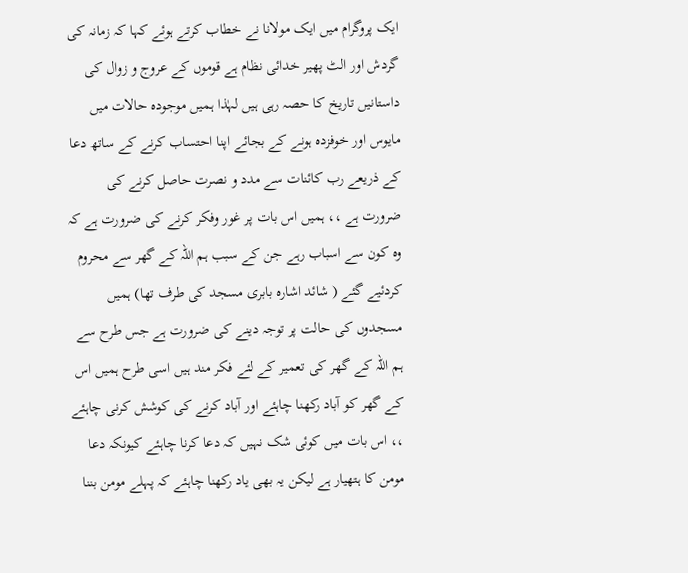ایک پروگرام میں ایک مولانا نے خطاب کرتے ہوئے کہا کہ زمانہ کی گردش اور الٹ پھیر خدائی نظام ہے قوموں کے عروج و زوال کی داستانیں تاریخ کا حصہ رہی ہیں لہٰذا ہمیں موجودہ حالات میں مایوس اور خوفزدہ ہونے کے بجائے اپنا احتساب کرنے کے ساتھ دعا کے ذریعے رب کائنات سے مدد و نصرت حاصل کرنے کی ضرورت ہے ،، ہمیں اس بات پر غور وفکر کرنے کی ضرورت ہے کہ وہ کون سے اسباب رہے جن کے سبب ہم اللہ کے گھر سے محروم کردئیے گئے ( شائد اشارہ بابری مسجد کی طرف تھا) ہمیں مسجدوں کی حالت پر توجہ دینے کی ضرورت ہے جس طرح سے ہم اللہ کے گھر کی تعمیر کے لئے فکر مند ہیں اسی طرح ہمیں اس کے گھر کو آباد رکھنا چاہئے اور آباد کرنے کی کوشش کرنی چاہئے ،، اس بات میں کوئی شک نہیں کہ دعا کرنا چاہئے کیونکہ دعا مومن کا ہتھیار ہے لیکن یہ بھی یاد رکھنا چاہئے کہ پہلے مومن بننا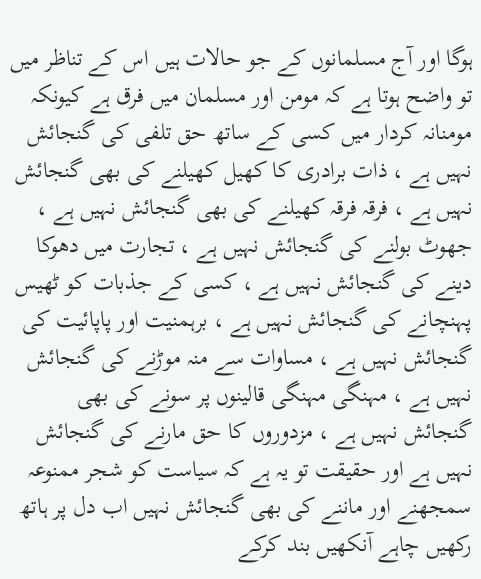ہوگا اور آج مسلمانوں کے جو حالات ہیں اس کے تناظر میں تو واضح ہوتا ہے کہ مومن اور مسلمان میں فرق ہے کیونکہ مومنانہ کردار میں کسی کے ساتھ حق تلفی کی گنجائش نہیں ہے ، ذات برادری کا کھیل کھیلنے کی بھی گنجائش نہیں ہے ، فرقہ فرقہ کھیلنے کی بھی گنجائش نہیں ہے ، جھوٹ بولنے کی گنجائش نہیں ہے ، تجارت میں دھوکا دینے کی گنجائش نہیں ہے ، کسی کے جذبات کو ٹھیس پہنچانے کی گنجائش نہیں ہے ، برہمنیت اور پاپائیت کی گنجائش نہیں ہے ، مساوات سے منہ موڑنے کی گنجائش نہیں ہے ، مہنگی مہنگی قالینوں پر سونے کی بھی گنجائش نہیں ہے ، مزدوروں کا حق مارنے کی گنجائش نہیں ہے اور حقیقت تو یہ ہے کہ سیاست کو شجر ممنوعہ سمجھنے اور ماننے کی بھی گنجائش نہیں اب دل پر ہاتھ رکھیں چاہے آنکھیں بند کرکے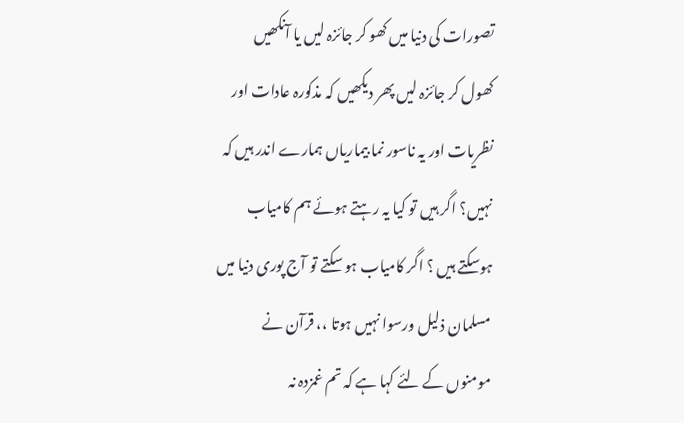تصورات کی دنیا میں کھو کر جائزہ لیں یا آنکھیں کھول کر جائزہ لیں پھر دیکھیں کہ مذکورہ عادات اور نظریات اور یہ ناسور نما بیماریاں ہمارے اندر ہیں کہ نہیں؟ اگر ہیں تو کیا یہ رہتے ہوئے ہم کامیاب ہوسکتے ہیں ؟ اگر کامیاب ہو سکتے تو آج پوری دنیا میں مسلمان ذلیل ورسوا نہیں ہوتا ،، قرآن نے مومنوں کے لئے کہا ہے کہ تم غمزدہ نہ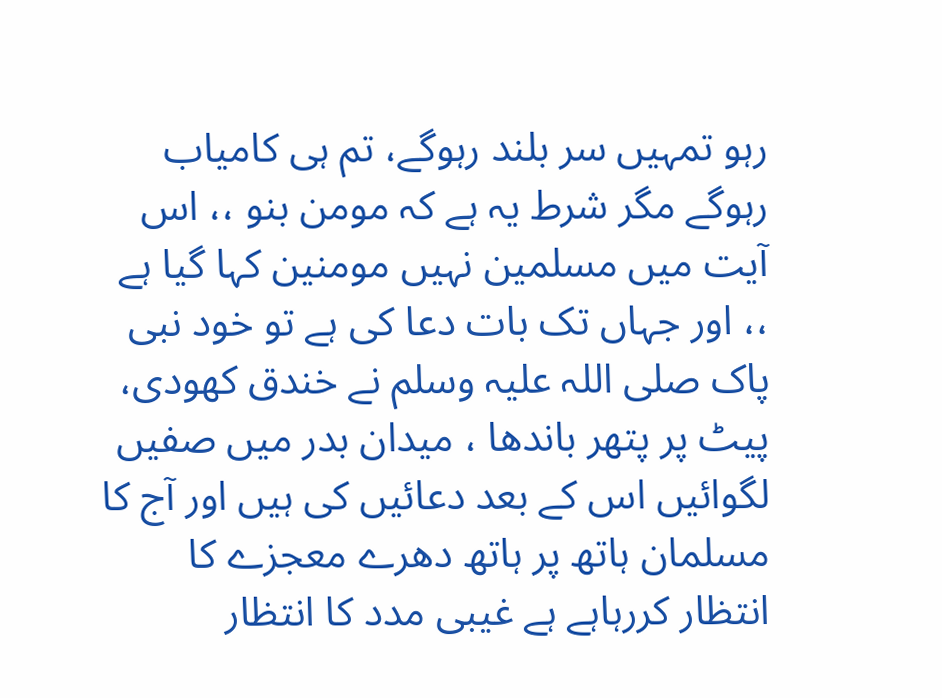رہو تمہیں سر بلند رہوگے، تم ہی کامیاب رہوگے مگر شرط یہ ہے کہ مومن بنو ،، اس آیت میں مسلمین نہیں مومنین کہا گیا ہے ،، اور جہاں تک بات دعا کی ہے تو خود نبی پاک صلی اللہ علیہ وسلم نے خندق کھودی، پیٹ پر پتھر باندھا ، میدان بدر میں صفیں لگوائیں اس کے بعد دعائیں کی ہیں اور آج کا مسلمان ہاتھ پر ہاتھ دھرے معجزے کا انتظار کررہاہے ہے غیبی مدد کا انتظار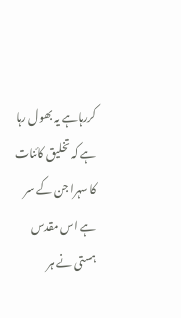کررہاہے یہ بھول رہا ہے کہ تخلیق کائنات کا سہرا جن کے سر ہے اس مقدس ہستی نے ہر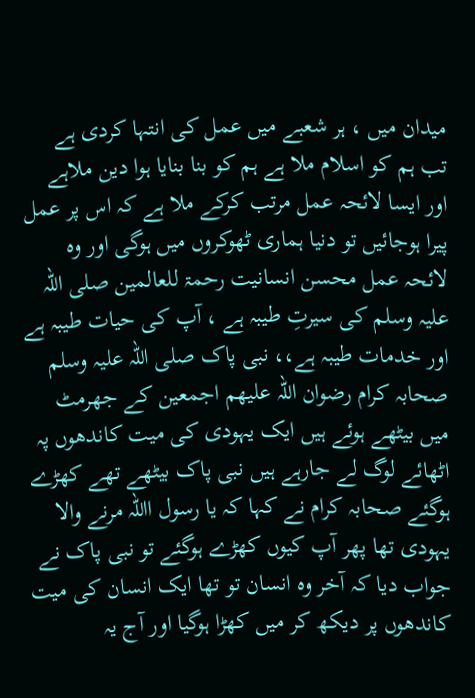میدان میں ، ہر شعبے میں عمل کی انتہا کردی ہے تب ہم کو اسلام ملا ہے ہم کو بنا بنایا ہوا دین ملاہے اور ایسا لائحہ عمل مرتب کرکے ملا ہے کہ اس پر عمل پیرا ہوجائیں تو دنیا ہماری ٹھوکروں میں ہوگی اور وہ لائحہ عمل محسن انسانیت رحمۃ للعالمین صلی اللہ علیہ وسلم کی سیرتِ طیبہ ہے ، آپ کی حیات طیبہ ہے اور خدمات طیبہ ہے،، نبی پاک صلی اللہ علیہ وسلم صحابہ کرام رضوان اللہ علیھم اجمعین کے جھرمٹ میں بیٹھے ہوئے ہیں ایک یہودی کی میت کاندھوں پہ اٹھائے لوگ لے جارہے ہیں نبی پاک بیٹھے تھے کھڑے ہوگئے صحابہ کرام نے کہا کہ یا رسول االلہ مرنے والا یہودی تھا پھر آپ کیوں کھڑے ہوگئے تو نبی پاک نے جواب دیا کہ آخر وہ انسان تو تھا ایک انسان کی میت کاندھوں پر دیکھ کر میں کھڑا ہوگیا اور آج یہ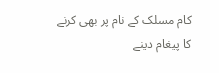کام مسلک کے نام پر بھی کرنے کا پیغام دینے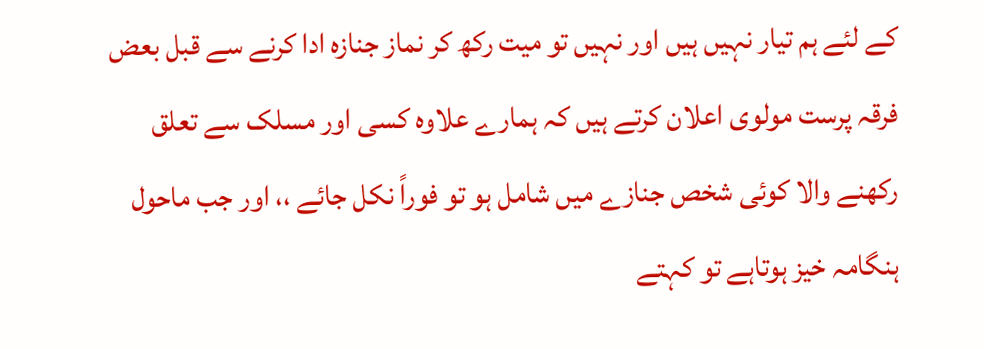کے لئے ہم تیار نہیں ہیں اور نہیں تو میت رکھ کر نماز جنازہ ادا کرنے سے قبل بعض فرقہ پرست مولوی اعلان کرتے ہیں کہ ہمارے علاوہ کسی اور مسلک سے تعلق رکھنے والا کوئی شخص جنازے میں شامل ہو تو فوراً نکل جائے ،، اور جب ماحول ہنگامہ خیز ہوتاہے تو کہتے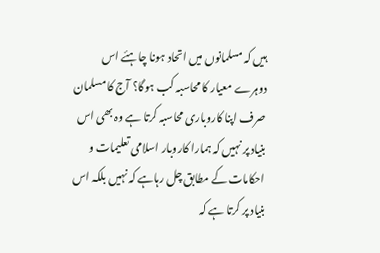ہیں کہ مسلمانوں میں اتحاد ہونا چاہئے اس دوہرے معیار کا محاسبہ کب ہوگا؟ آج کا مسلمان صرف اپنا کاروباری محاسبہ کرتا ہے وہ بھی اس بنیاد پر نہیں کہ ہمارا کاروبار اسلامی تعلیمات و احکامات کے مطابق چل رہاہے کہ نہیں بلکہ اس بنیاد پر کرتا ہے کہ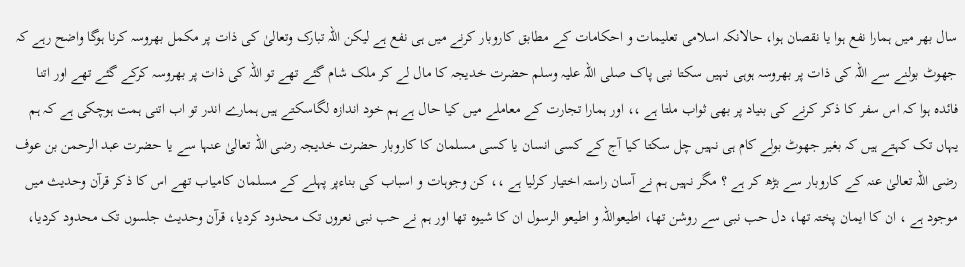سال بھر میں ہمارا نفع ہوا یا نقصان ہوا، حالانکہ اسلامی تعلیمات و احکامات کے مطابق کاروبار کرنے میں ہی نفع ہے لیکن اللہ تبارک وتعالیٰ کی ذات پر مکمل بھروسہ کرنا ہوگا واضح رہے کہ جھوٹ بولنے سے اللہ کی ذات پر بھروسہ ہوہی نہیں سکتا نبی پاک صلی اللہ علیہ وسلم حضرت خدیجہ کا مال لے کر ملک شام گئے تھے تو اللہ کی ذات پر بھروسہ کرکے گئے تھے اور اتنا فائدہ ہوا کہ اس سفر کا ذکر کرنے کی بنیاد پر بھی ثواب ملتا ہے ،، اور ہمارا تجارت کے معاملے میں کیا حال ہے ہم خود اندازہ لگاسکتے ہیں ہمارے اندر تو اب اتنی ہمت ہوچکی ہے کہ ہم یہاں تک کہتے ہیں کہ بغیر جھوٹ بولے کام ہی نہیں چل سکتا کیا آج کے کسی انسان یا کسی مسلمان کا کاروبار حضرت خدیجہ رضی اللہ تعالیٰ عنہا سے یا حضرت عبد الرحمن بن عوف رضی اللہ تعالیٰ عنہ کے کاروبار سے بڑھ کر ہے ؟ مگر نہیں ہم نے آسان راستہ اختیار کرلیا ہے ،، کن وجوہات و اسباب کی بناءپر پہلے کے مسلمان کامیاب تھے اس کا ذکر قرآن وحدیث میں موجود ہے ، ان کا ایمان پختہ تھا، دل حب نبی سے روشن تھا، اطیعواللہ و اطیعو الرسول ان کا شیوہ تھا اور ہم نے حب نبی نعروں تک محدود کردیا، قرآن وحدیث جلسوں تک محدود کردیا،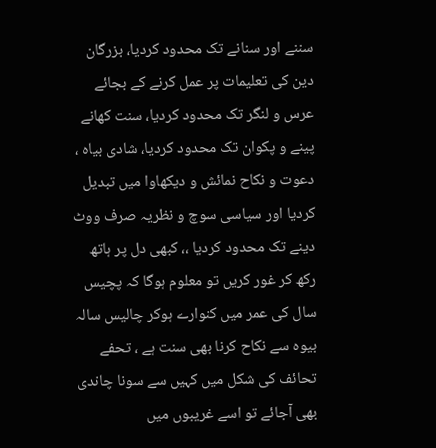سننے اور سنانے تک محدود کردیا، بزرگان دین کی تعلیمات پر عمل کرنے کے بجائے عرس و لنگر تک محدود کردیا، سنت کھانے پینے و پکوان تک محدود کردیا، شادی بیاہ ، دعوت و نکاح نمائش و دیکھاوا میں تبدیل کردیا اور سیاسی سوچ و نظریہ صرف ووٹ دینے تک محدود کردیا ،، کبھی دل پر ہاتھ رکھ کر غور کریں تو معلوم ہوگا کہ پچیس سال کی عمر میں کنوارے ہوکر چالیس سالہ بیوہ سے نکاح کرنا بھی سنت ہے ، تحفے تحائف کی شکل میں کہیں سے سونا چاندی بھی آجائے تو اسے غریبوں میں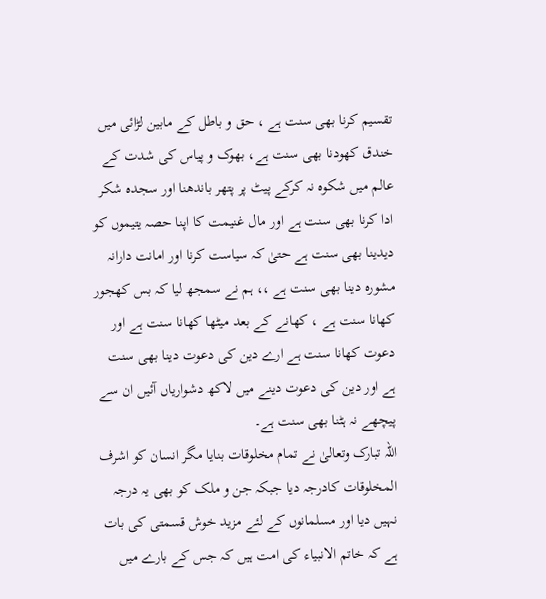تقسیم کرنا بھی سنت ہے ، حق و باطل کے مابین لڑائی میں خندق کھودنا بھی سنت ہے، بھوک و پیاس کی شدت کے عالم میں شکوہ نہ کرکے پیٹ پر پتھر باندھنا اور سجدہ شکر ادا کرنا بھی سنت ہے اور مال غنیمت کا اپنا حصہ یتیموں کو دیدینا بھی سنت ہے حتیٰ کہ سیاست کرنا اور امانت دارانہ مشورہ دینا بھی سنت ہے ،، ہم نے سمجھ لیا کہ بس کھجور کھانا سنت ہے ، کھانے کے بعد میٹھا کھانا سنت ہے اور دعوت کھانا سنت ہے ارے دین کی دعوت دینا بھی سنت ہے اور دین کی دعوت دینے میں لاکھ دشواریاں آئیں ان سے پیچھے نہ ہٹنا بھی سنت ہے۔
اللہ تبارک وتعالیٰ نے تمام مخلوقات بنایا مگر انسان کو اشرف المخلوقات کادرجہ دیا جبکہ جن و ملک کو بھی یہ درجہ نہیں دیا اور مسلمانوں کے لئے مزید خوش قسمتی کی بات ہے کہ خاتم الانبیاء کی امت ہیں کہ جس کے بارے میں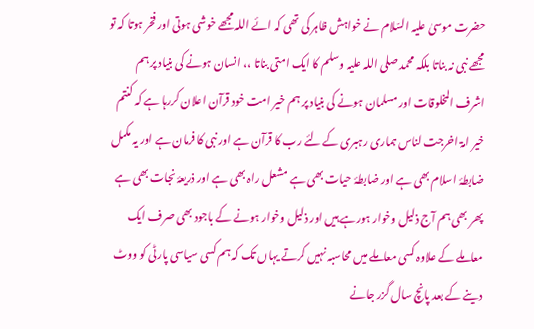حضرت موسیٰ علیہ السّلام نے خواہش ظاہر کی تھی کہ ائے اللہ مجھے خوشی ہوتی اور فخر ہوتا کہ تو مجھے نبی نہ بناتا بلکہ محمد صلی اللہ علیہ وسلم کا ایک امتی بناتا ،، انسان ہونے کی بنیاد پر ہم اشرف المخلوقات اور مسلمان ہونے کی بنیاد پر ہم خیر امت خود قرآن اعلان کررہا ہے کہ کنتم خیر امۃ اخرجت لناس ہماری رہبری کے لئے رب کا قرآن ہے اور نبی کا فرمان ہے اور یہ مکمل ضابطۂ اسلام بھی ہے اور ضابطۂ حیات بھی ہے مشعل راہ بھی ہے اور ذریعۂ نجات بھی ہے پھر بھی ہم آج ذلیل وخوار ہورہے ہیں اور ذلیل وخوار ہونے کے باجود بھی صرف ایک معاملے کے علاوہ کسی معاملے میں محاسبہ نہیں کرتے یہاں تک کہ ہم کسی سیاسی پارٹی کو ووٹ دینے کے بعد پانچ سال گزر جانے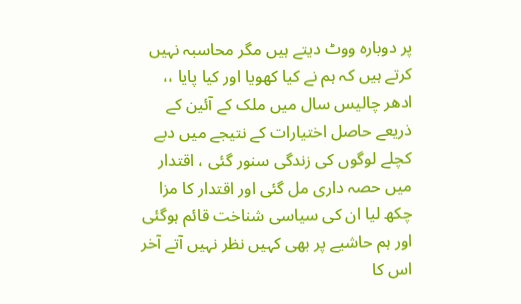پر دوبارہ ووٹ دیتے ہیں مگر محاسبہ نہیں کرتے ہیں کہ ہم نے کیا کھویا اور کیا پایا ،، ادھر چالیس سال میں ملک کے آئین کے ذریعے حاصل اختیارات کے نتیجے میں دبے کچلے لوگوں کی زندگی سنور گئی ، اقتدار میں حصہ داری مل گئی اور اقتدار کا مزا چکھ لیا ان کی سیاسی شناخت قائم ہوگئی اور ہم حاشیے پر بھی کہیں نظر نہیں آتے آخر اس کا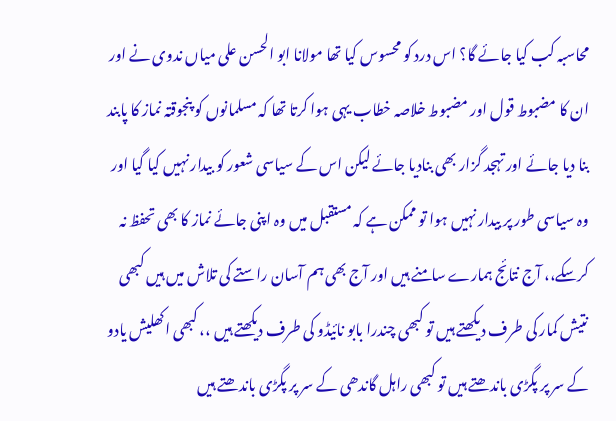محاسبہ کب کیا جائے گا؟ اس درد کو محسوس کیا تھا مولانا ابو الحسن علی میاں ندوی نے اور ان کا مضبوط قول اور مضبوط خلاصہ خطاب یہی ہوا کرتا تھا کہ مسلمانوں کو پنجوقتہ نماز کا پابند بنا دیا جائے اور تہجد گزار بھی بنادیا جائے لیکن اس کے سیاسی شعور کو بیدار نہیں کیا گیا اور وہ سیاسی طور پر بیدار نہیں ہوا تو ممکن ہے کہ مستقبل میں وہ اپنی جائے نماز کا بھی تحفظ نہ کرسکے،، آج نتائج ہمارے سامنے ہیں اور آج بھی ہم آسان راستے کی تلاش میں ہیں کبھی نتیش کمار کی طرف دیکھتے ہیں تو کبھی چندرا بابو نائیڈو کی طرف دیکھتے ہیں ،، کبھی اکھلیش یادو کے سر پر پگڑی باندھتے ہیں تو کبھی راہل گاندھی کے سر پر پگڑی باندھتے ہیں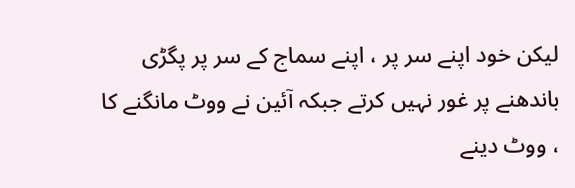لیکن خود اپنے سر پر ، اپنے سماج کے سر پر پگڑی باندھنے پر غور نہیں کرتے جبکہ آئین نے ووٹ مانگنے کا ، ووٹ دینے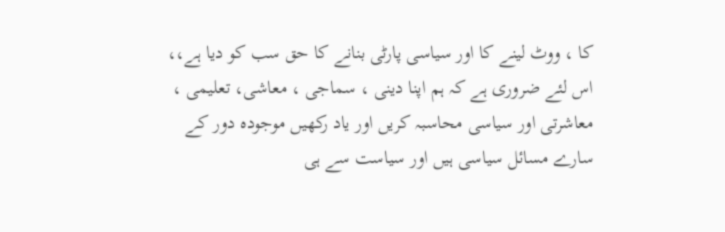کا ، ووٹ لینے کا اور سیاسی پارٹی بنانے کا حق سب کو دیا ہے،، اس لئے ضروری ہے کہ ہم اپنا دینی ، سماجی ، معاشی، تعلیمی ، معاشرتی اور سیاسی محاسبہ کریں اور یاد رکھیں موجودہ دور کے سارے مسائل سیاسی ہیں اور سیاست سے ہی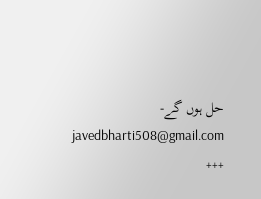حل ہوں گے-
javedbharti508@gmail.com
+++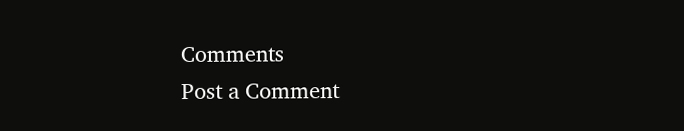Comments
Post a Comment